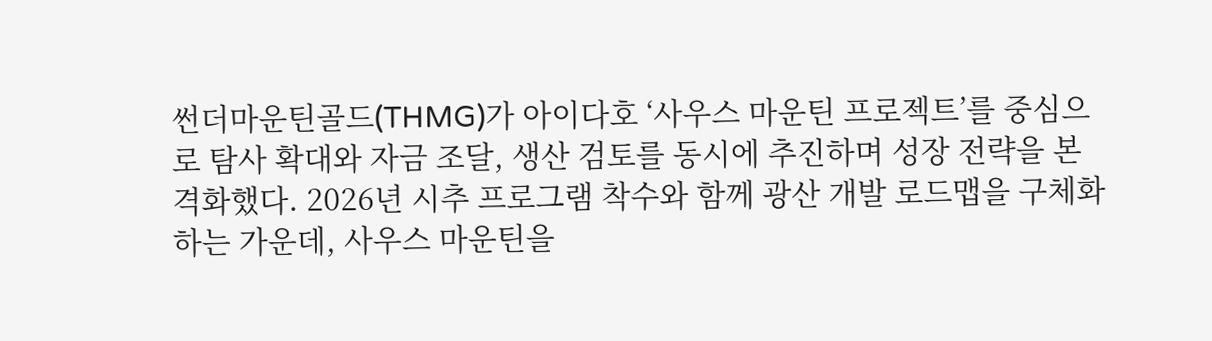썬더마운틴골드(THMG)가 아이다호 ‘사우스 마운틴 프로젝트’를 중심으로 탐사 확대와 자금 조달, 생산 검토를 동시에 추진하며 성장 전략을 본격화했다. 2026년 시추 프로그램 착수와 함께 광산 개발 로드맵을 구체화하는 가운데, 사우스 마운틴을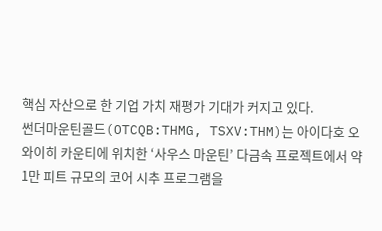핵심 자산으로 한 기업 가치 재평가 기대가 커지고 있다.
썬더마운틴골드(OTCQB:THMG, TSXV:THM)는 아이다호 오와이히 카운티에 위치한 ‘사우스 마운틴’ 다금속 프로젝트에서 약 1만 피트 규모의 코어 시추 프로그램을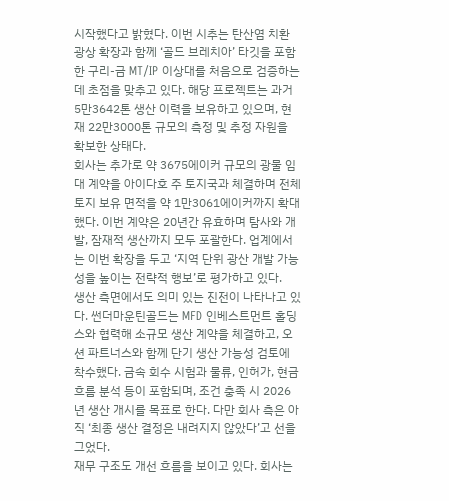시작했다고 밝혔다. 이번 시추는 탄산염 치환 광상 확장과 함께 ‘골드 브레치아’ 타깃을 포함한 구리-금 MT/IP 이상대를 처음으로 검증하는 데 초점을 맞추고 있다. 해당 프로젝트는 과거 5만3642톤 생산 이력을 보유하고 있으며, 현재 22만3000톤 규모의 측정 및 추정 자원을 확보한 상태다.
회사는 추가로 약 3675에이커 규모의 광물 임대 계약을 아이다호 주 토지국과 체결하며 전체 토지 보유 면적을 약 1만3061에이커까지 확대했다. 이번 계약은 20년간 유효하며 탐사와 개발, 잠재적 생산까지 모두 포괄한다. 업계에서는 이번 확장을 두고 ‘지역 단위 광산 개발 가능성을 높이는 전략적 행보’로 평가하고 있다.
생산 측면에서도 의미 있는 진전이 나타나고 있다. 썬더마운틴골드는 MFD 인베스트먼트 홀딩스와 협력해 소규모 생산 계약을 체결하고, 오션 파트너스와 함께 단기 생산 가능성 검토에 착수했다. 금속 회수 시험과 물류, 인허가, 현금흐름 분석 등이 포함되며, 조건 충족 시 2026년 생산 개시를 목표로 한다. 다만 회사 측은 아직 ‘최종 생산 결정은 내려지지 않았다’고 선을 그었다.
재무 구조도 개선 흐름을 보이고 있다. 회사는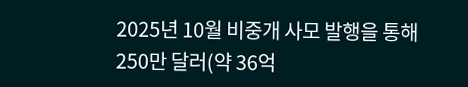2025년 10월 비중개 사모 발행을 통해 250만 달러(약 36억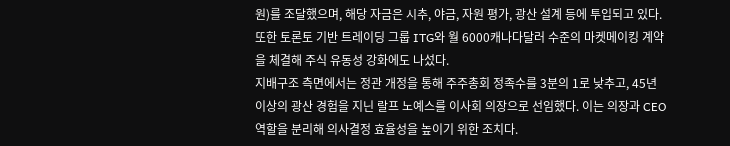원)를 조달했으며, 해당 자금은 시추, 야금, 자원 평가, 광산 설계 등에 투입되고 있다. 또한 토론토 기반 트레이딩 그룹 ITG와 월 6000캐나다달러 수준의 마켓메이킹 계약을 체결해 주식 유동성 강화에도 나섰다.
지배구조 측면에서는 정관 개정을 통해 주주총회 정족수를 3분의 1로 낮추고, 45년 이상의 광산 경험을 지닌 랄프 노예스를 이사회 의장으로 선임했다. 이는 의장과 CEO 역할을 분리해 의사결정 효율성을 높이기 위한 조치다.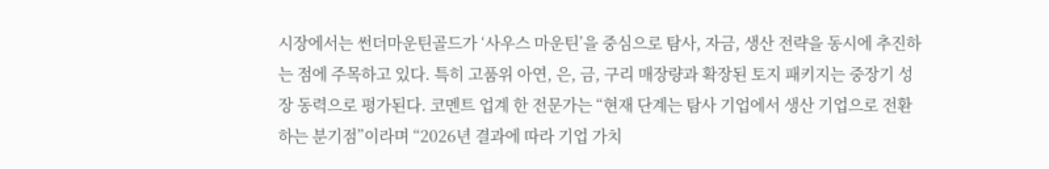시장에서는 썬더마운틴골드가 ‘사우스 마운틴’을 중심으로 탐사, 자금, 생산 전략을 동시에 추진하는 점에 주목하고 있다. 특히 고품위 아연, 은, 금, 구리 매장량과 확장된 토지 패키지는 중장기 성장 동력으로 평가된다. 코멘트 업계 한 전문가는 “현재 단계는 탐사 기업에서 생산 기업으로 전환하는 분기점”이라며 “2026년 결과에 따라 기업 가치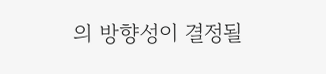의 방향성이 결정될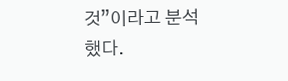것”이라고 분석했다.